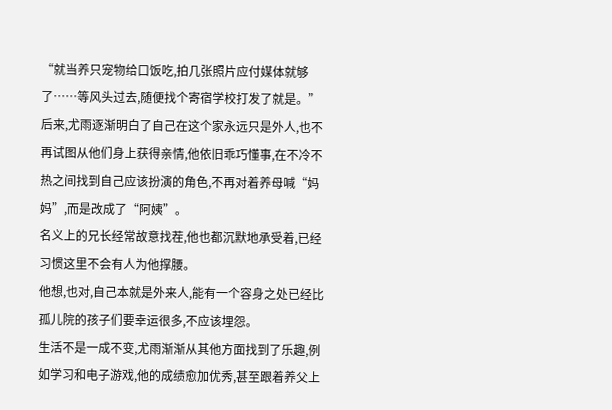“就当养只宠物给口饭吃,拍几张照片应付媒体就够了……等风头过去,随便找个寄宿学校打发了就是。”
后来,尤雨逐渐明白了自己在这个家永远只是外人,也不再试图从他们身上获得亲情,他依旧乖巧懂事,在不冷不热之间找到自己应该扮演的角色,不再对着养母喊“妈妈”,而是改成了“阿姨”。
名义上的兄长经常故意找茬,他也都沉默地承受着,已经习惯这里不会有人为他撑腰。
他想,也对,自己本就是外来人,能有一个容身之处已经比孤儿院的孩子们要幸运很多,不应该埋怨。
生活不是一成不变,尤雨渐渐从其他方面找到了乐趣,例如学习和电子游戏,他的成绩愈加优秀,甚至跟着养父上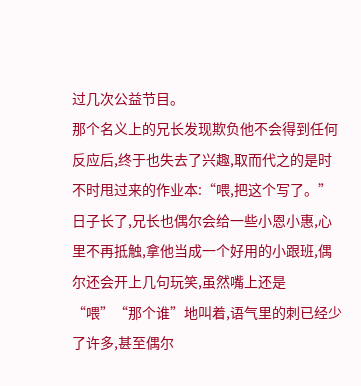过几次公益节目。
那个名义上的兄长发现欺负他不会得到任何反应后,终于也失去了兴趣,取而代之的是时不时甩过来的作业本:“喂,把这个写了。”
日子长了,兄长也偶尔会给一些小恩小惠,心里不再抵触,拿他当成一个好用的小跟班,偶尔还会开上几句玩笑,虽然嘴上还是“喂”“那个谁”地叫着,语气里的刺已经少了许多,甚至偶尔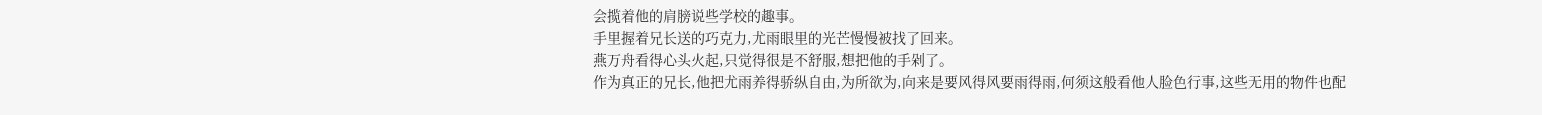会揽着他的肩膀说些学校的趣事。
手里握着兄长送的巧克力,尤雨眼里的光芒慢慢被找了回来。
燕万舟看得心头火起,只觉得很是不舒服,想把他的手剁了。
作为真正的兄长,他把尤雨养得骄纵自由,为所欲为,向来是要风得风要雨得雨,何须这般看他人脸色行事,这些无用的物件也配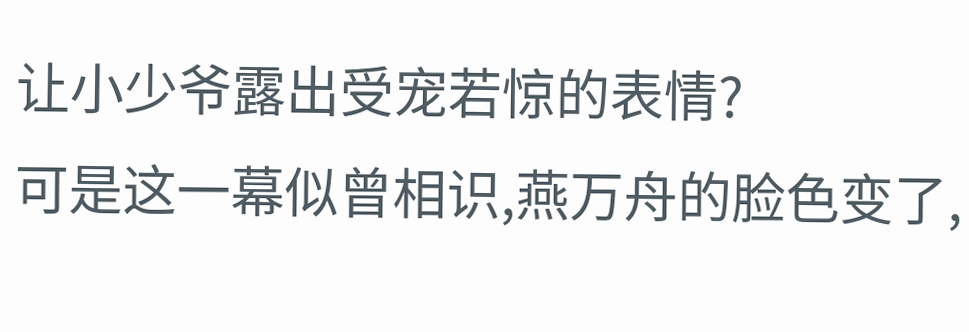让小少爷露出受宠若惊的表情?
可是这一幕似曾相识,燕万舟的脸色变了,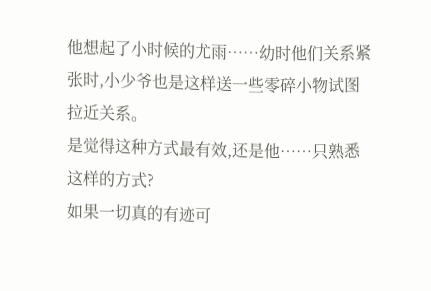他想起了小时候的尤雨……幼时他们关系紧张时,小少爷也是这样送一些零碎小物试图拉近关系。
是觉得这种方式最有效,还是他……只熟悉这样的方式?
如果一切真的有迹可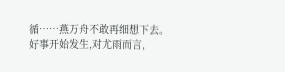循……燕万舟不敢再细想下去。
好事开始发生,对尤雨而言,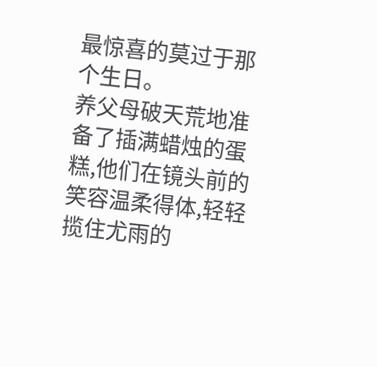最惊喜的莫过于那个生日。
养父母破天荒地准备了插满蜡烛的蛋糕,他们在镜头前的笑容温柔得体,轻轻揽住尤雨的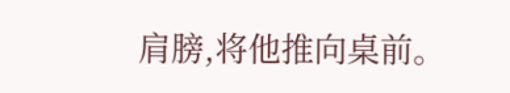肩膀,将他推向桌前。